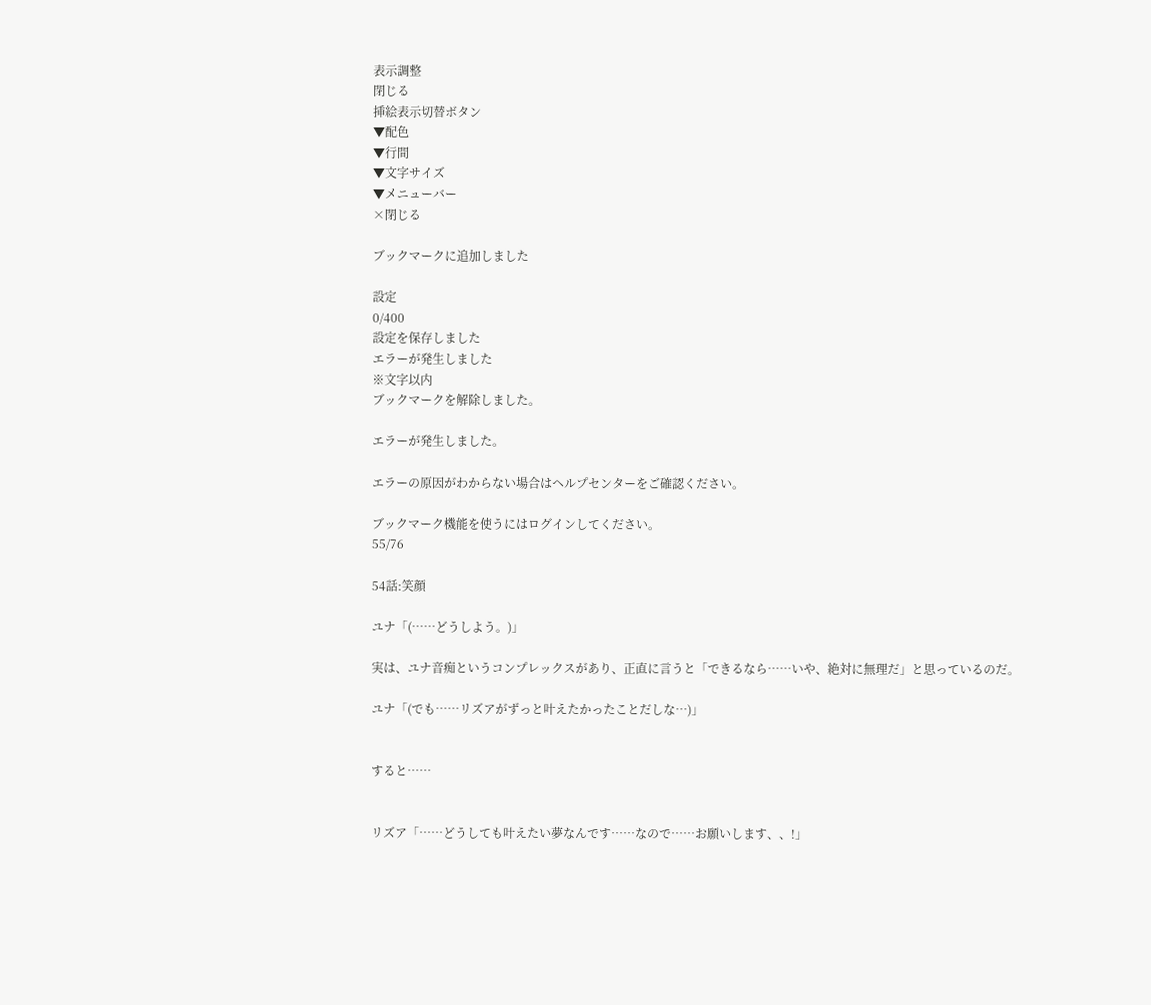表示調整
閉じる
挿絵表示切替ボタン
▼配色
▼行間
▼文字サイズ
▼メニューバー
×閉じる

ブックマークに追加しました

設定
0/400
設定を保存しました
エラーが発生しました
※文字以内
ブックマークを解除しました。

エラーが発生しました。

エラーの原因がわからない場合はヘルプセンターをご確認ください。

ブックマーク機能を使うにはログインしてください。
55/76

54話:笑顔

ユナ「(……どうしよう。)」

実は、ユナ音痴というコンプレックスがあり、正直に言うと「できるなら……いや、絶対に無理だ」と思っているのだ。

ユナ「(でも……リズアがずっと叶えたかったことだしな…)」


すると……


リズア「……どうしても叶えたい夢なんです……なので……お願いします、、!」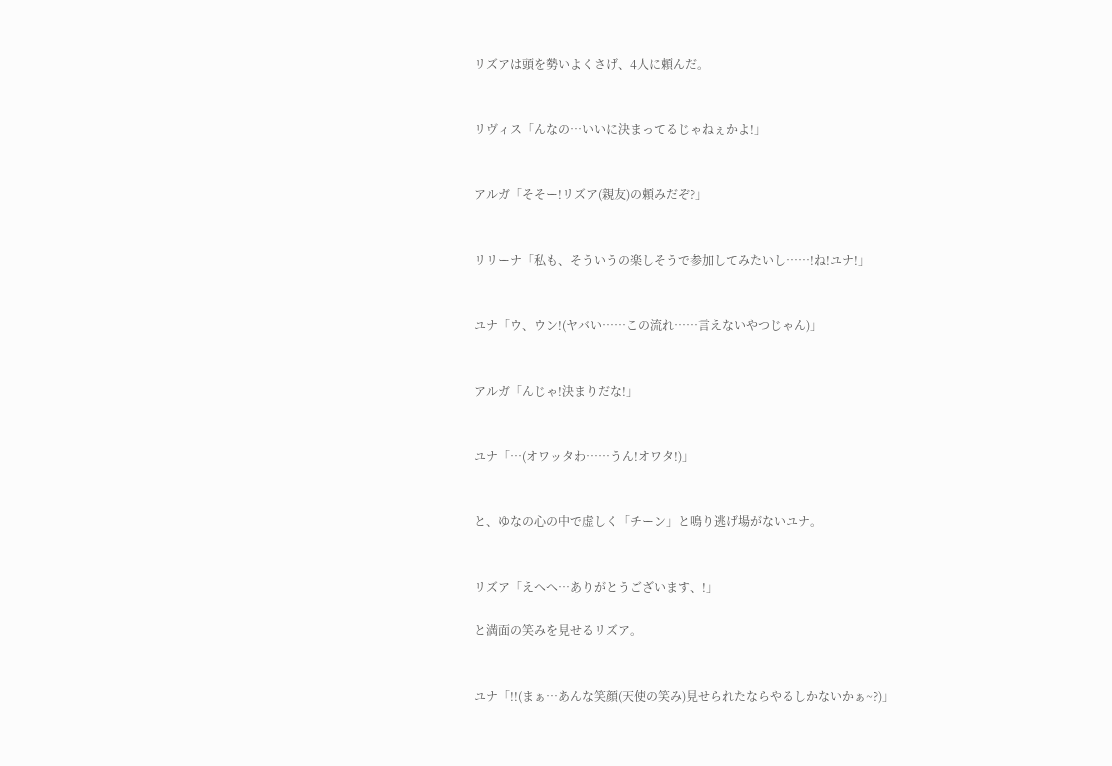リズアは頭を勢いよくさげ、4人に頼んだ。


リヴィス「んなの…いいに決まってるじゃねぇかよ!」


アルガ「そそー!リズア(親友)の頼みだぞ?」


リリーナ「私も、そういうの楽しそうで参加してみたいし……!ね!ユナ!」


ユナ「ウ、ウン!(ヤバい……この流れ……言えないやつじゃん)」


アルガ「んじゃ!決まりだな!」


ユナ「…(オワッタわ……うん!オワタ!)」


と、ゆなの心の中で虚しく「チーン」と鳴り逃げ場がないユナ。


リズア「えへへ…ありがとうございます、!」

と満面の笑みを見せるリズア。


ユナ「!!(まぁ…あんな笑顔(天使の笑み)見せられたならやるしかないかぁ~?)」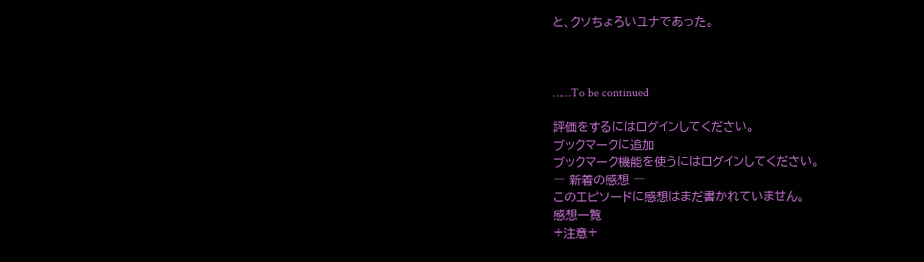と、クソちょろいユナであった。



……To be continued

評価をするにはログインしてください。
ブックマークに追加
ブックマーク機能を使うにはログインしてください。
― 新着の感想 ―
このエピソードに感想はまだ書かれていません。
感想一覧
+注意+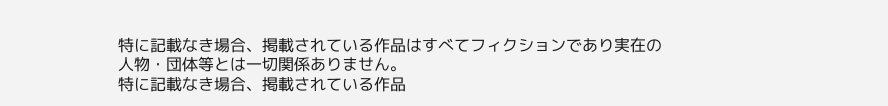特に記載なき場合、掲載されている作品はすべてフィクションであり実在の人物・団体等とは一切関係ありません。
特に記載なき場合、掲載されている作品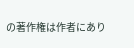の著作権は作者にあり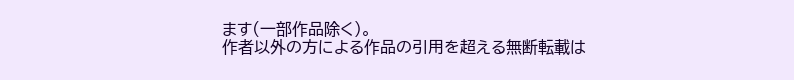ます(一部作品除く)。
作者以外の方による作品の引用を超える無断転載は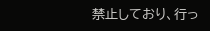禁止しており、行っ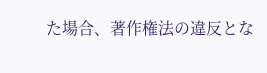た場合、著作権法の違反とな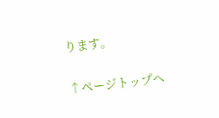ります。

↑ページトップへ